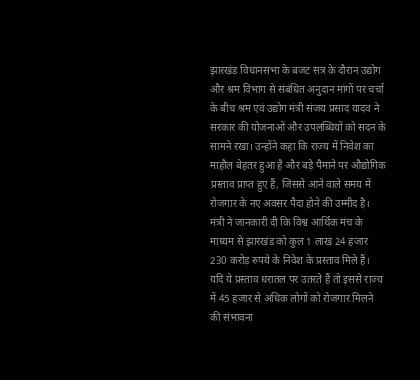झारखंड विधानसभा के बजट सत्र के दौरान उद्योग और श्रम विभाग से संबंधित अनुदान मांगों पर चर्चा के बीच श्रम एवं उद्योग मंत्री संजय प्रसाद यादव ने सरकार की योजनाओं और उपलब्धियों को सदन के सामने रखा। उन्होंने कहा कि राज्य में निवेश का माहौल बेहतर हुआ है और बड़े पैमाने पर औद्योगिक प्रस्ताव प्राप्त हुए हैं, जिससे आने वाले समय में रोजगार के नए अवसर पैदा होने की उम्मीद है।
मंत्री ने जानकारी दी कि विश्व आर्थिक मंच के माध्यम से झारखंड को कुल 1 लाख 24 हजार 230 करोड़ रुपये के निवेश के प्रस्ताव मिले हैं। यदि ये प्रस्ताव धरातल पर उतरते हैं तो इससे राज्य में 45 हजार से अधिक लोगों को रोजगार मिलने की संभावना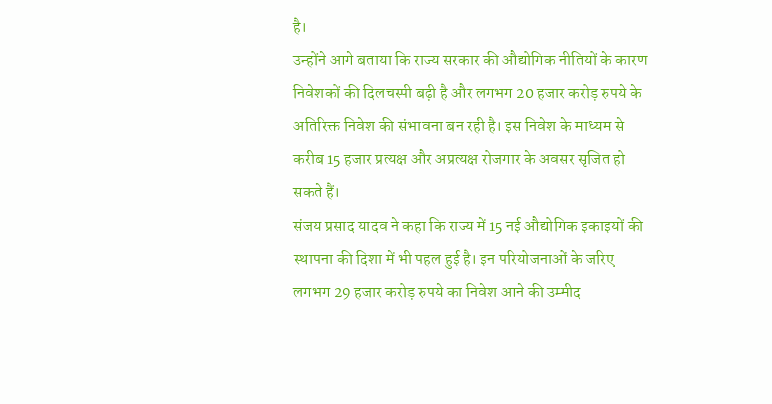है।
उन्होंने आगे बताया कि राज्य सरकार की औद्योगिक नीतियों के कारण निवेशकों की दिलचस्पी बढ़ी है और लगभग 20 हजार करोड़ रुपये के अतिरिक्त निवेश की संभावना बन रही है। इस निवेश के माध्यम से करीब 15 हजार प्रत्यक्ष और अप्रत्यक्ष रोजगार के अवसर सृजित हो सकते हैं।
संजय प्रसाद यादव ने कहा कि राज्य में 15 नई औद्योगिक इकाइयों की स्थापना की दिशा में भी पहल हुई है। इन परियोजनाओं के जरिए लगभग 29 हजार करोड़ रुपये का निवेश आने की उम्मीद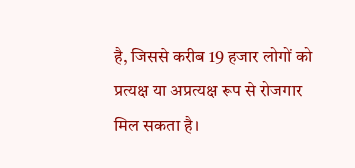है, जिससे करीब 19 हजार लोगों को प्रत्यक्ष या अप्रत्यक्ष रूप से रोजगार मिल सकता है।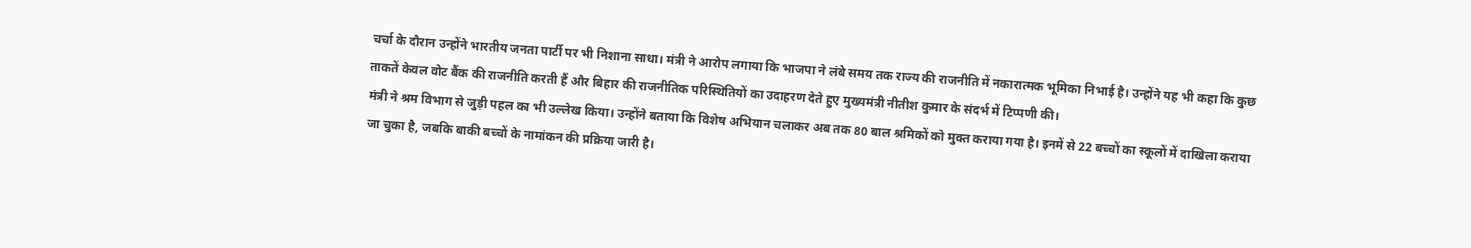चर्चा के दौरान उन्होंने भारतीय जनता पार्टी पर भी निशाना साधा। मंत्री ने आरोप लगाया कि भाजपा ने लंबे समय तक राज्य की राजनीति में नकारात्मक भूमिका निभाई है। उन्होंने यह भी कहा कि कुछ ताकतें केवल वोट बैंक की राजनीति करती हैं और बिहार की राजनीतिक परिस्थितियों का उदाहरण देते हुए मुख्यमंत्री नीतीश कुमार के संदर्भ में टिप्पणी की।
मंत्री ने श्रम विभाग से जुड़ी पहल का भी उल्लेख किया। उन्होंने बताया कि विशेष अभियान चलाकर अब तक 80 बाल श्रमिकों को मुक्त कराया गया है। इनमें से 22 बच्चों का स्कूलों में दाखिला कराया जा चुका है, जबकि बाकी बच्चों के नामांकन की प्रक्रिया जारी है।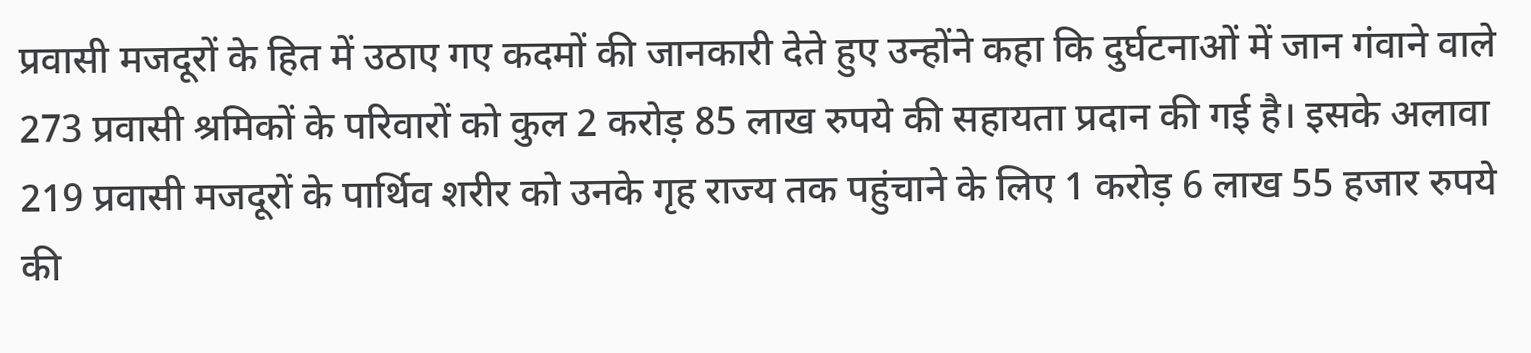प्रवासी मजदूरों के हित में उठाए गए कदमों की जानकारी देते हुए उन्होंने कहा कि दुर्घटनाओं में जान गंवाने वाले 273 प्रवासी श्रमिकों के परिवारों को कुल 2 करोड़ 85 लाख रुपये की सहायता प्रदान की गई है। इसके अलावा 219 प्रवासी मजदूरों के पार्थिव शरीर को उनके गृह राज्य तक पहुंचाने के लिए 1 करोड़ 6 लाख 55 हजार रुपये की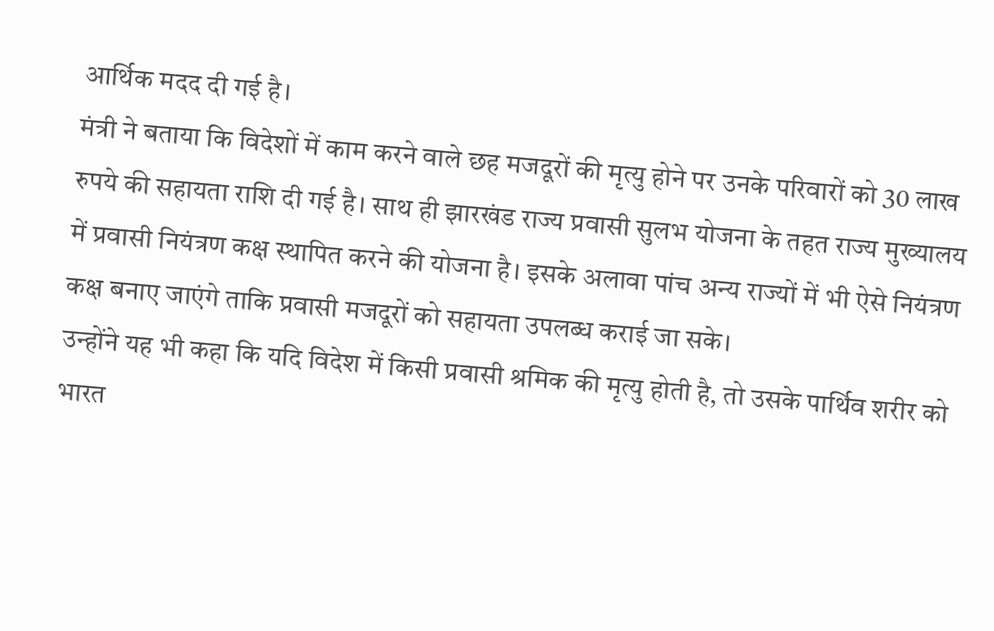आर्थिक मदद दी गई है।
मंत्री ने बताया कि विदेशों में काम करने वाले छह मजदूरों की मृत्यु होने पर उनके परिवारों को 30 लाख रुपये की सहायता राशि दी गई है। साथ ही झारखंड राज्य प्रवासी सुलभ योजना के तहत राज्य मुख्यालय में प्रवासी नियंत्रण कक्ष स्थापित करने की योजना है। इसके अलावा पांच अन्य राज्यों में भी ऐसे नियंत्रण कक्ष बनाए जाएंगे ताकि प्रवासी मजदूरों को सहायता उपलब्ध कराई जा सके।
उन्होंने यह भी कहा कि यदि विदेश में किसी प्रवासी श्रमिक की मृत्यु होती है, तो उसके पार्थिव शरीर को भारत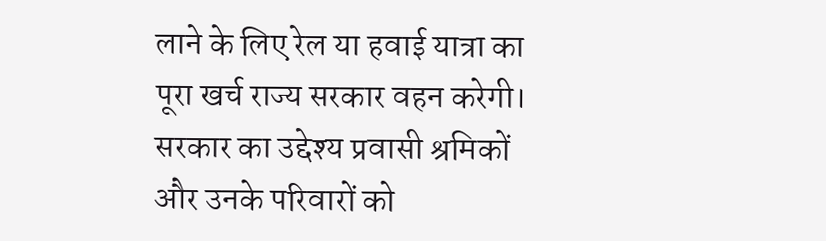लाने के लिए रेल या हवाई यात्रा का पूरा खर्च राज्य सरकार वहन करेगी। सरकार का उद्देश्य प्रवासी श्रमिकों और उनके परिवारों को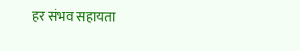हर संभव सहायता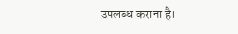उपलब्ध कराना है।